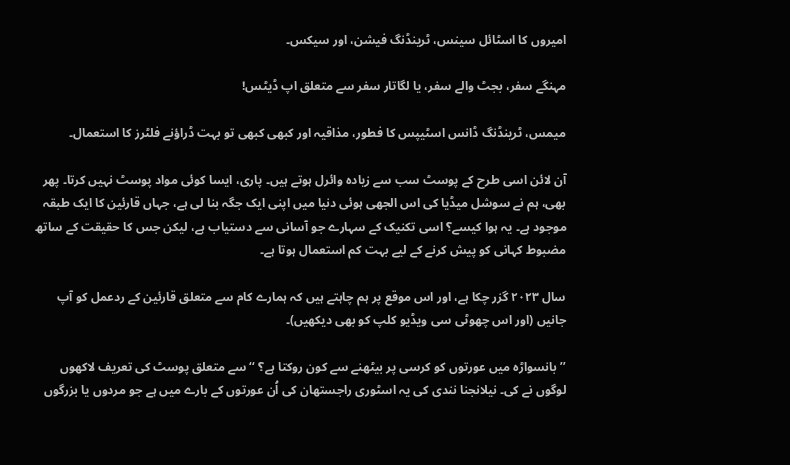امیروں کا اسٹائل سینس، ٹرینڈنگ فیشن، اور سیکس۔

مہنگے سفر، بجٹ والے سفر، یا لگاتار سفر سے متعلق اپ ڈیٹس!

میمس، ٹرینڈنگ ڈانس اسٹیپس کا فطور، مذاقیہ اور کبھی کبھی تو بہت ڈراؤنے فلٹرز کا استعمال۔

آن لائن اسی طرح کے پوسٹ سب سے زیادہ وائرل ہوتے ہیں۔ پاری، ایسا کوئی مواد پوسٹ نہیں کرتا۔ پھر بھی، ہم نے سوشل میڈیا کی اس الجھی ہوئی دنیا میں اپنی ایک جگہ بنا لی ہے، جہاں قارئین کا ایک طبقہ موجود ہے۔ یہ ہوا کیسے؟ اسی تکنیک کے سہارے جو آسانی سے دستیاب ہے، لیکن جس کا حقیقت کے ساتھ مضبوط کہانی کو پیش کرنے کے لیے بہت کم استعمال ہوتا ہے۔

سال ۲۰۲۳ گزر چکا ہے، اور اس موقع پر ہم چاہتے ہیں کہ ہمارے کام سے متعلق قارئین کے ردعمل کو آپ جانیں (اور اس چھوٹی سی ویڈیو کلپ کو بھی دیکھیں)۔

’’ بانسواڑہ میں عورتوں کو کرسی پر بیٹھنے سے کون روکتا ہے؟ ‘‘ سے متعلق پوسٹ کی تعریف لاکھوں لوگوں نے کی۔ نیلانجنا نندی کی یہ اسٹوری راجستھان کی اُن عورتوں کے بارے میں ہے جو مردوں یا بزرگوں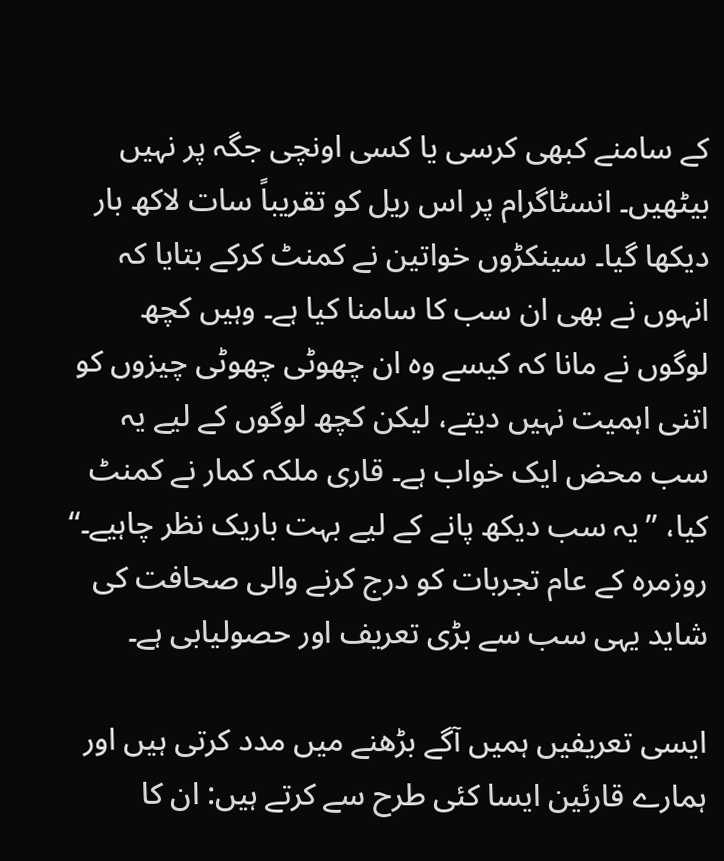کے سامنے کبھی کرسی یا کسی اونچی جگہ پر نہیں بیٹھیں۔ انسٹاگرام پر اس ریل کو تقریباً سات لاکھ بار دیکھا گیا۔ سینکڑوں خواتین نے کمنٹ کرکے بتایا کہ انہوں نے بھی ان سب کا سامنا کیا ہے۔ وہیں کچھ لوگوں نے مانا کہ کیسے وہ ان چھوٹی چھوٹی چیزوں کو اتنی اہمیت نہیں دیتے، لیکن کچھ لوگوں کے لیے یہ سب محض ایک خواب ہے۔ قاری ملکہ کمار نے کمنٹ کیا، ’’یہ سب دیکھ پانے کے لیے بہت باریک نظر چاہیے۔‘‘ روزمرہ کے عام تجربات کو درج کرنے والی صحافت کی شاید یہی سب سے بڑی تعریف اور حصولیابی ہے۔

ایسی تعریفیں ہمیں آگے بڑھنے میں مدد کرتی ہیں اور ہمارے قارئین ایسا کئی طرح سے کرتے ہیں: ان کا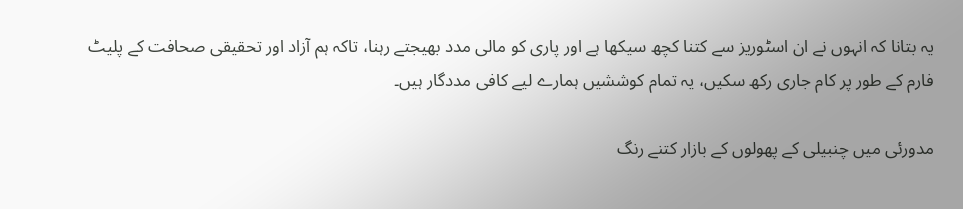یہ بتانا کہ انہوں نے ان اسٹوریز سے کتنا کچھ سیکھا ہے اور پاری کو مالی مدد بھیجتے رہنا، تاکہ ہم آزاد اور تحقیقی صحافت کے پلیٹ فارم کے طور پر کام جاری رکھ سکیں، یہ تمام کوششیں ہمارے لیے کافی مددگار ہیں۔

مدورئی میں چنبیلی کے پھولوں کے بازار کتنے رنگ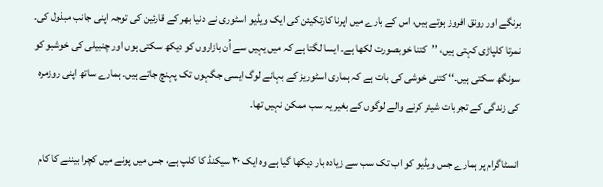برنگے اور رونق افروز ہوتے ہیں، اس کے بارے میں اپرنا کارتکیئن کی ایک ویڈیو اسٹوری نے دنیا بھر کے قارئین کی توجہ اپنی جانب مبذول کی۔ نمرتا کلپاڑی کہتی ہیں، ’’کتنا خوبصورت لکھا ہے۔ ایسا لگتا ہے کہ میں یہیں سے اُن بازاروں کو دیکھ سکتی ہوں اور چنبیلی کی خوشبو کو سونگھ سکتی ہیں۔‘‘ کتنی خوشی کی بات ہے کہ ہماری اسٹوریز کے بہانے لوگ ایسی جگہوں تک پہنچ جاتے ہیں۔ ہمارے ساتھ اپنی روزمرہ کی زندگی کے تجربات شیئر کرنے والے لوگوں کے بغیر یہ سب ممکن نہیں تھا۔

انسٹاگرام پر ہمارے جس ویڈیو کو اب تک سب سے زیادہ بار دیکھا گیا ہے وہ ایک ۳۰ سیکنڈ کا کلپ ہے، جس میں پونے میں کچرا بیننے کا کام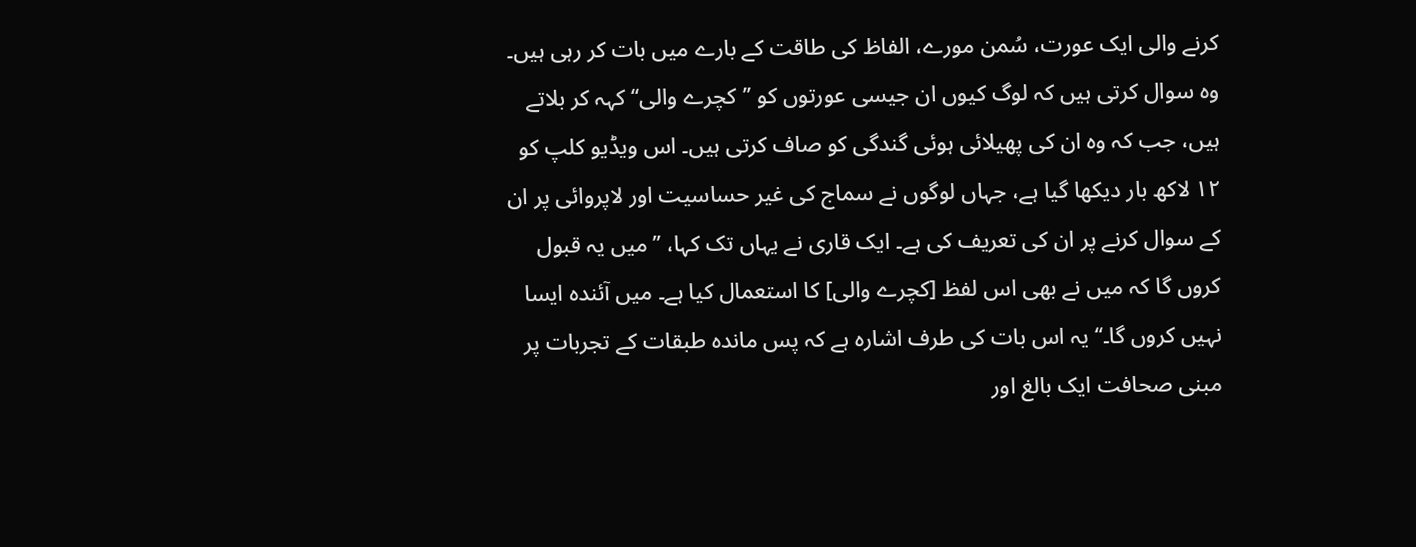کرنے والی ایک عورت، سُمن مورے، الفاظ کی طاقت کے بارے میں بات کر رہی ہیں۔ وہ سوال کرتی ہیں کہ لوگ کیوں ان جیسی عورتوں کو ’’کچرے والی‘‘ کہہ کر بلاتے ہیں، جب کہ وہ ان کی پھیلائی ہوئی گندگی کو صاف کرتی ہیں۔ اس ویڈیو کلپ کو ۱۲ لاکھ بار دیکھا گیا ہے، جہاں لوگوں نے سماج کی غیر حساسیت اور لاپروائی پر ان کے سوال کرنے پر ان کی تعریف کی ہے۔ ایک قاری نے یہاں تک کہا، ’’میں یہ قبول کروں گا کہ میں نے بھی اس لفظ [کچرے والی] کا استعمال کیا ہے۔ میں آئندہ ایسا نہیں کروں گا۔‘‘ یہ اس بات کی طرف اشارہ ہے کہ پس ماندہ طبقات کے تجربات پر مبنی صحافت ایک بالغ اور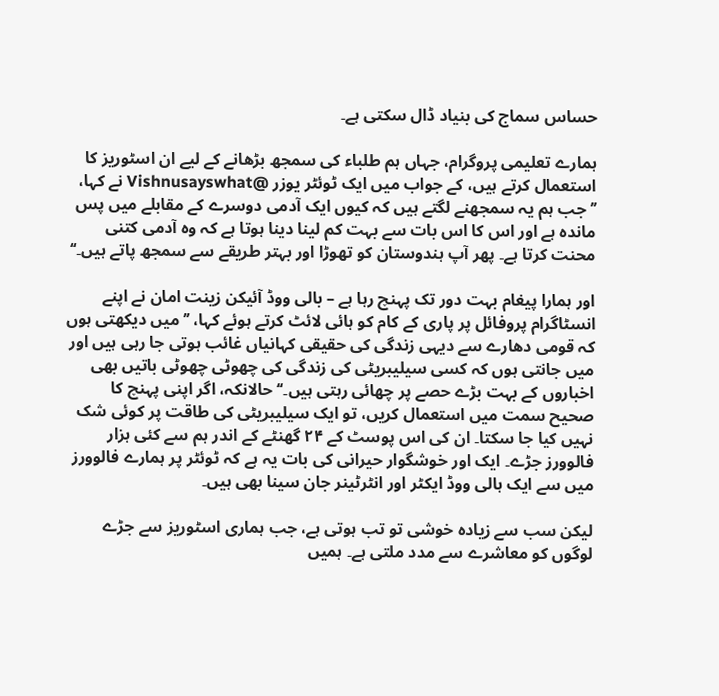حساس سماج کی بنیاد ڈال سکتی ہے۔

ہمارے تعلیمی پروگرام، جہاں ہم طلباء کی سمجھ بڑھانے کے لیے ان اسٹوریز کا استعمال کرتے ہیں، کے جواب میں ایک ٹوئٹر یوزر @Vishnusayswhat نے کہا، ’’جب ہم یہ سمجھنے لگتے ہیں کہ کیوں ایک آدمی دوسرے کے مقابلے میں پس ماندہ ہے اور اس کا اس بات سے بہت کم لینا دینا ہوتا ہے کہ وہ آدمی کتنی محنت کرتا ہے۔ پھر آپ ہندوستان کو تھوڑا اور بہتر طریقے سے سمجھ پاتے ہیں۔‘‘

اور ہمارا پیغام بہت دور تک پہنچ رہا ہے – بالی ووڈ آئیکن زینت امان نے اپنے انسٹاگرام پروفائل پر پاری کے کام کو ہائی لائٹ کرتے ہوئے کہا، ’’میں دیکھتی ہوں کہ قومی دھارے سے دیہی زندگی کی حقیقی کہانیاں غائب ہوتی جا رہی ہیں اور میں جانتی ہوں کہ کسی سیلیبریٹی کی زندگی کی چھوٹی چھوٹی باتیں بھی اخباروں کے بہت بڑے حصے پر چھائی رہتی ہیں۔‘‘ حالانکہ، اگر اپنی پہنچ کا صحیح سمت میں استعمال کریں، تو ایک سیلیبریٹی کی طاقت پر کوئی شک نہیں کیا جا سکتا۔ ان کی اس پوسٹ کے ۲۴ گھنٹے کے اندر ہم سے کئی ہزار فالوورز جڑے۔ ایک اور خوشگوار حیرانی کی بات یہ ہے کہ ٹوئٹر پر ہمارے فالوورز میں سے ایک ہالی ووڈ ایکٹر اور انٹرٹینر جان سینا بھی ہیں۔

لیکن سب سے زیادہ خوشی تو تب ہوتی ہے، جب ہماری اسٹوریز سے جڑے لوگوں کو معاشرے سے مدد ملتی ہے۔ ہمیں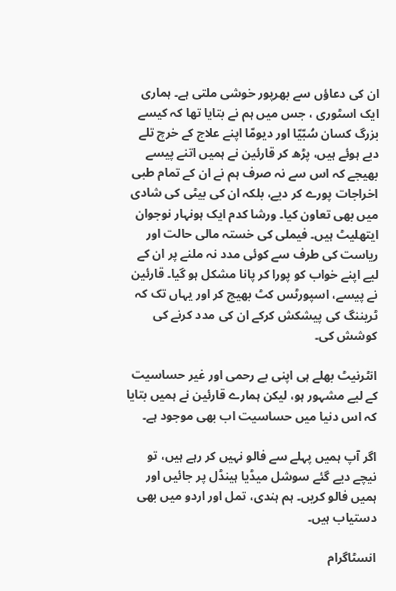ان کی دعاؤں سے بھرپور خوشی ملتی ہے۔ ہماری ایک اسٹوری ، جس میں ہم نے بتایا تھا کہ کیسے بزرگ کسان سُبّیّا اور دیومّا اپنے علاج کے خرچ تلے دبے ہوئے ہیں، پڑھ کر قارئین نے ہمیں اتنے پیسے بھیجے کہ اس سے نہ صرف ہم نے ان کے تمام طبی اخراجات پورے کر دیے، بلکہ ان کی بیٹی کی شادی میں بھی تعاون کیا۔ ورشا کدم ایک ہونہار نوجوان ایتھلیٹ ہیں۔ فیملی کی خستہ مالی حالت اور ریاست کی طرف سے کوئی مدد نہ ملنے پر ان کے لیے اپنے خواب کو پورا کر پانا مشکل ہو گیا۔ قارئین نے پیسے، اسپورٹس کٹ بھیج کر اور یہاں تک کہ ٹریننگ کی پیشکش کرکے ان کی مدد کرنے کی کوشش کی۔

انٹرنیٹ بھلے ہی اپنی بے رحمی اور غیر حساسیت کے لیے مشہور ہو، لیکن ہمارے قارئین نے ہمیں بتایا کہ اس دنیا میں حساسیت اب بھی موجود ہے۔

اگر آپ ہمیں پہلے سے فالو نہیں کر رہے ہیں، تو نیچے دیے گئے سوشل میڈیا ہینڈل پر جائیں اور ہمیں فالو کریں۔ ہم ہندی، تمل اور اردو میں بھی دستیاب ہیں۔

انسٹاگرام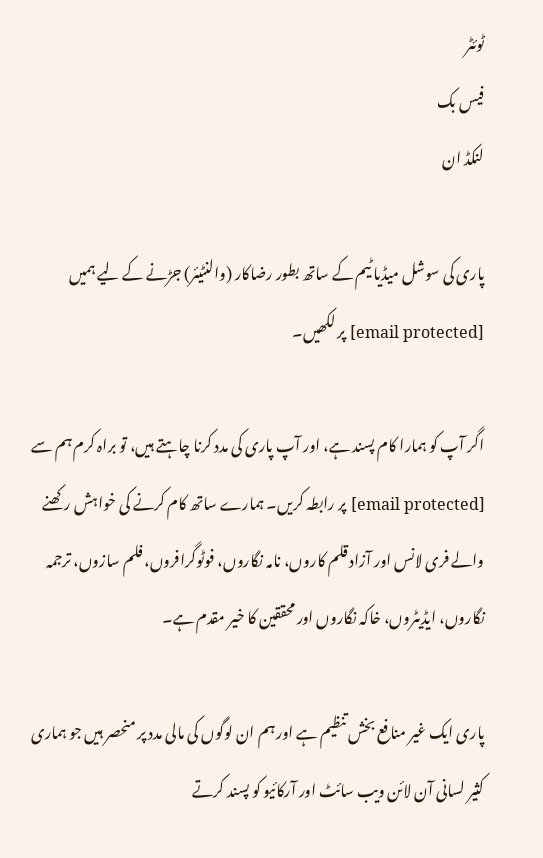ٹوئٹر
فیس بک
لنکڈ ان

پاری کی سوشل میڈیا ٹیم کے ساتھ بطور رضاکار (والنٹیئر) جڑنے کے لیے ہمیں [email protected] پر لکھیں۔

اگر آپ کو ہمارا کام پسند ہے، اور آپ پاری کی مدد کرنا چاہتے ہیں، تو براہ کرم ہم سے [email protected] پر رابطہ کریں۔ ہمارے ساتھ کام کرنے کی خواہش رکھنے والے فری لانس اور آزاد قلم کاروں، نامہ نگاروں، فوٹوگرافروں، فلم سازوں، ترجمہ نگاروں، ایڈیٹروں، خاکہ نگاروں اور محققین کا خیر مقدم ہے۔

پاری ایک غیر منافع بخش تنظیم ہے اور ہم ان لوگوں کی مالی مدد پر منحصر ہیں جو ہماری کثیر لسانی آن لائن ویب سائٹ اور آرکائیو کو پسند کرتے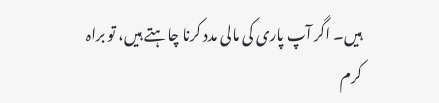ہیں۔ اگر آپ پاری کی مالی مدد کرنا چاہتے ہیں، تو براہ کرم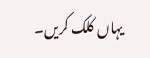یہاں کلک کریں۔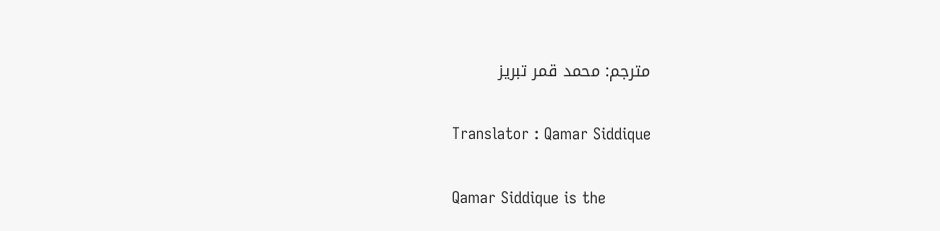مترجم: محمد قمر تبریز

Translator : Qamar Siddique

Qamar Siddique is the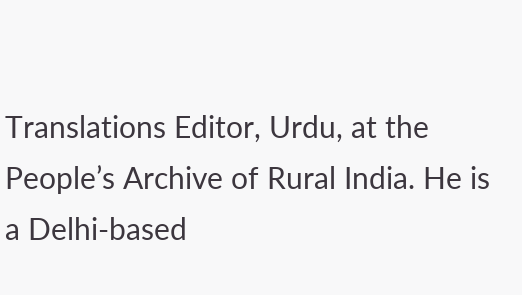Translations Editor, Urdu, at the People’s Archive of Rural India. He is a Delhi-based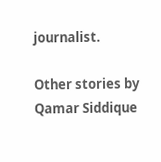journalist.

Other stories by Qamar Siddique